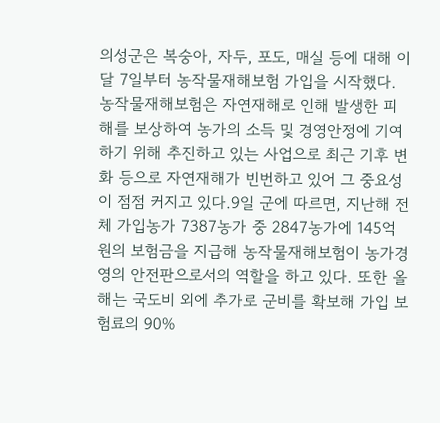의성군은 복숭아, 자두, 포도, 매실 등에 대해 이달 7일부터 농작물재해보험 가입을 시작했다. 농작물재해보험은 자연재해로 인해 발생한 피해를 보상하여 농가의 소득 및 경영안정에 기여하기 위해 추진하고 있는 사업으로 최근 기후 변화 등으로 자연재해가 빈번하고 있어 그 중요성이 점점 커지고 있다.9일 군에 따르면, 지난해 전체 가입농가 7387농가 중 2847농가에 145억원의 보험금을 지급해 농작물재해보험이 농가경영의 안전판으로서의 역할을 하고 있다. 또한 올해는 국도비 외에 추가로 군비를 확보해 가입 보험료의 90%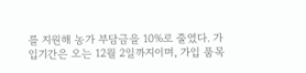를 지원해 농가 부담금을 10%로 줄였다. 가입기간은 오는 12월 2일까지이며, 가입 품목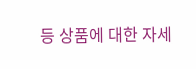등 상품에 대한 자세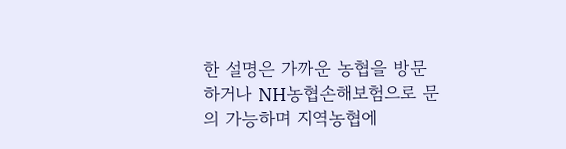한 설명은 가까운 농협을 방문하거나 NH농협손해보험으로 문의 가능하며 지역농협에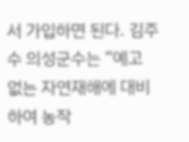서 가입하면 된다. 김주수 의성군수는 “예고 없는 자연재해에 대비하여 농작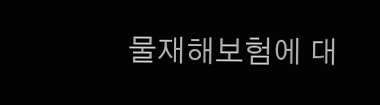물재해보험에 대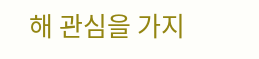해 관심을 가지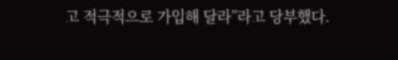고 적극적으로 가입해 달라”라고 당부했다.